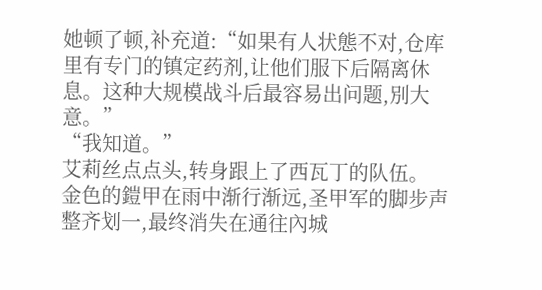她顿了顿,补充道:“如果有人状態不对,仓库里有专门的镇定药剂,让他们服下后隔离休息。这种大规模战斗后最容易出问题,別大意。”
“我知道。”
艾莉丝点点头,转身跟上了西瓦丁的队伍。
金色的鎧甲在雨中渐行渐远,圣甲军的脚步声整齐划一,最终消失在通往內城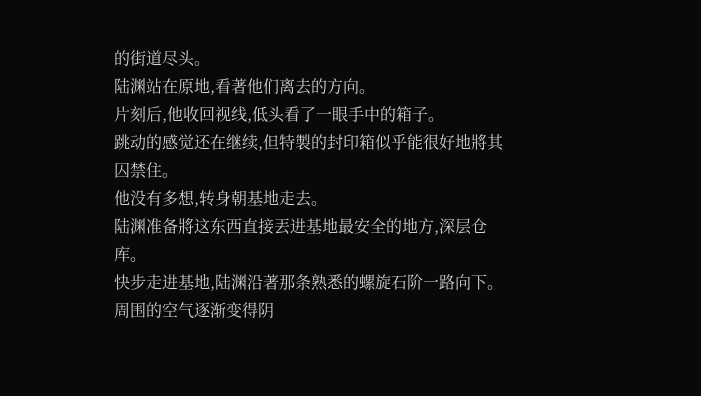的街道尽头。
陆渊站在原地,看著他们离去的方向。
片刻后,他收回视线,低头看了一眼手中的箱子。
跳动的感觉还在继续,但特製的封印箱似乎能很好地將其囚禁住。
他没有多想,转身朝基地走去。
陆渊准备將这东西直接丟进基地最安全的地方,深层仓库。
快步走进基地,陆渊沿著那条熟悉的螺旋石阶一路向下。
周围的空气逐渐变得阴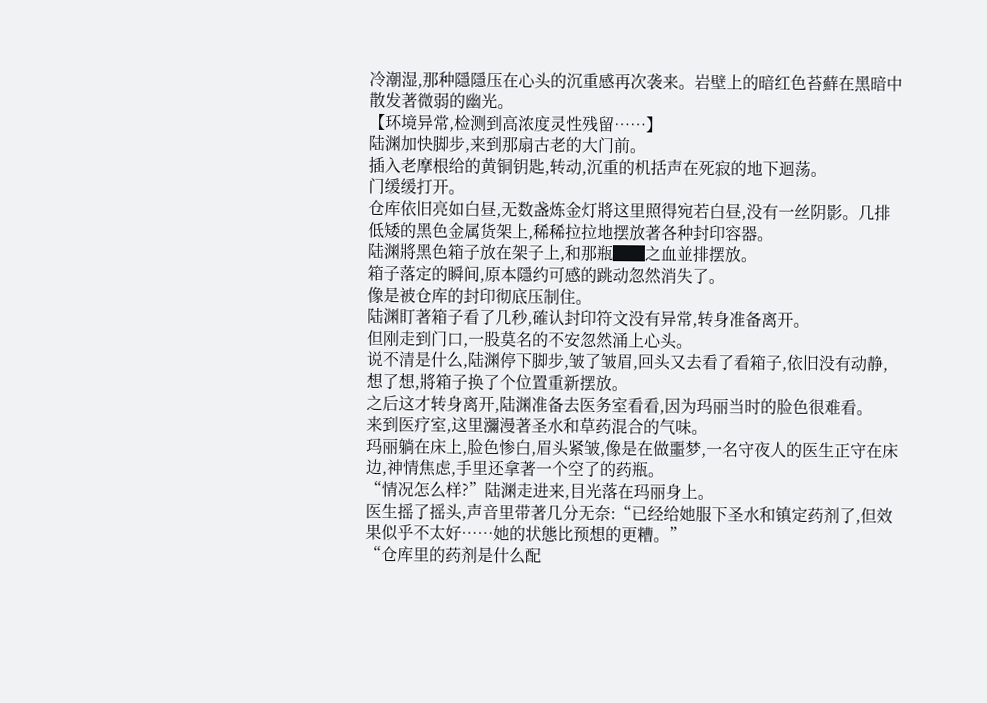冷潮湿,那种隱隱压在心头的沉重感再次袭来。岩壁上的暗红色苔蘚在黑暗中散发著微弱的幽光。
【环境异常,检测到高浓度灵性残留……】
陆渊加快脚步,来到那扇古老的大门前。
插入老摩根给的黄铜钥匙,转动,沉重的机括声在死寂的地下迴荡。
门缓缓打开。
仓库依旧亮如白昼,无数盏炼金灯將这里照得宛若白昼,没有一丝阴影。几排低矮的黑色金属货架上,稀稀拉拉地摆放著各种封印容器。
陆渊將黑色箱子放在架子上,和那瓶██之血並排摆放。
箱子落定的瞬间,原本隱约可感的跳动忽然消失了。
像是被仓库的封印彻底压制住。
陆渊盯著箱子看了几秒,確认封印符文没有异常,转身准备离开。
但刚走到门口,一股莫名的不安忽然涌上心头。
说不清是什么,陆渊停下脚步,皱了皱眉,回头又去看了看箱子,依旧没有动静,想了想,將箱子换了个位置重新摆放。
之后这才转身离开,陆渊准备去医务室看看,因为玛丽当时的脸色很难看。
来到医疗室,这里瀰漫著圣水和草药混合的气味。
玛丽躺在床上,脸色惨白,眉头紧皱,像是在做噩梦,一名守夜人的医生正守在床边,神情焦虑,手里还拿著一个空了的药瓶。
“情况怎么样?”陆渊走进来,目光落在玛丽身上。
医生摇了摇头,声音里带著几分无奈:“已经给她服下圣水和镇定药剂了,但效果似乎不太好……她的状態比预想的更糟。”
“仓库里的药剂是什么配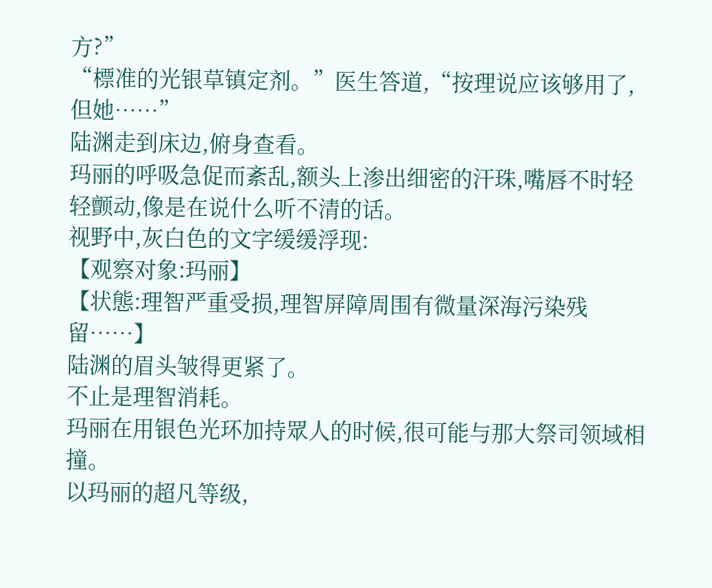方?”
“標准的光银草镇定剂。”医生答道,“按理说应该够用了,但她……”
陆渊走到床边,俯身查看。
玛丽的呼吸急促而紊乱,额头上渗出细密的汗珠,嘴唇不时轻轻颤动,像是在说什么听不清的话。
视野中,灰白色的文字缓缓浮现:
【观察对象:玛丽】
【状態:理智严重受损,理智屏障周围有微量深海污染残留……】
陆渊的眉头皱得更紧了。
不止是理智消耗。
玛丽在用银色光环加持眾人的时候,很可能与那大祭司领域相撞。
以玛丽的超凡等级,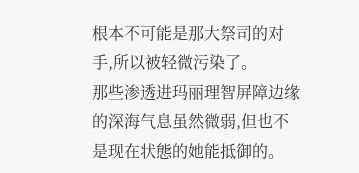根本不可能是那大祭司的对手,所以被轻微污染了。
那些渗透进玛丽理智屏障边缘的深海气息虽然微弱,但也不是现在状態的她能抵御的。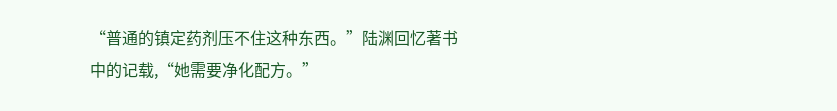“普通的镇定药剂压不住这种东西。”陆渊回忆著书中的记载,“她需要净化配方。”